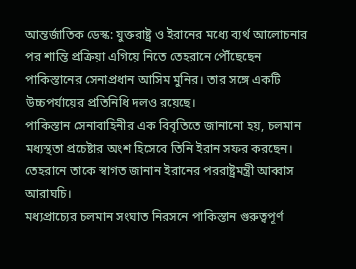আন্তর্জাতিক ডেস্ক: যুক্তরাষ্ট্র ও ইরানের মধ্যে ব্যর্থ আলোচনার পর শান্তি প্রক্রিয়া এগিয়ে নিতে তেহরানে পৌঁছেছেন পাকিস্তানের সেনাপ্রধান আসিম মুনির। তার সঙ্গে একটি উচ্চপর্যায়ের প্রতিনিধি দলও রয়েছে।
পাকিস্তান সেনাবাহিনীর এক বিবৃতিতে জানানো হয়, চলমান মধ্যস্থতা প্রচেষ্টার অংশ হিসেবে তিনি ইরান সফর করছেন। তেহরানে তাকে স্বাগত জানান ইরানের পররাষ্ট্রমন্ত্রী আব্বাস আরাঘচি।
মধ্যপ্রাচ্যের চলমান সংঘাত নিরসনে পাকিস্তান গুরুত্বপূর্ণ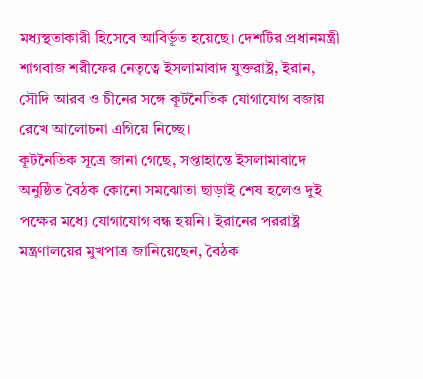মধ্যস্থতাকারী হিসেবে আবির্ভূত হয়েছে। দেশটির প্রধানমন্ত্রী শাগবাজ শরীফের নেতৃত্বে ইসলামাবাদ যুক্তরাষ্ট্র, ইরান, সৌদি আরব ও চীনের সঙ্গে কূটনৈতিক যোগাযোগ বজায় রেখে আলোচনা এগিয়ে নিচ্ছে।
কূটনৈতিক সূত্রে জানা গেছে, সপ্তাহান্তে ইসলামাবাদে অনুষ্ঠিত বৈঠক কোনো সমঝোতা ছাড়াই শেষ হলেও দুই পক্ষের মধ্যে যোগাযোগ বন্ধ হয়নি। ইরানের পররাষ্ট্র মন্ত্রণালয়ের মুখপাত্র জানিয়েছেন, বৈঠক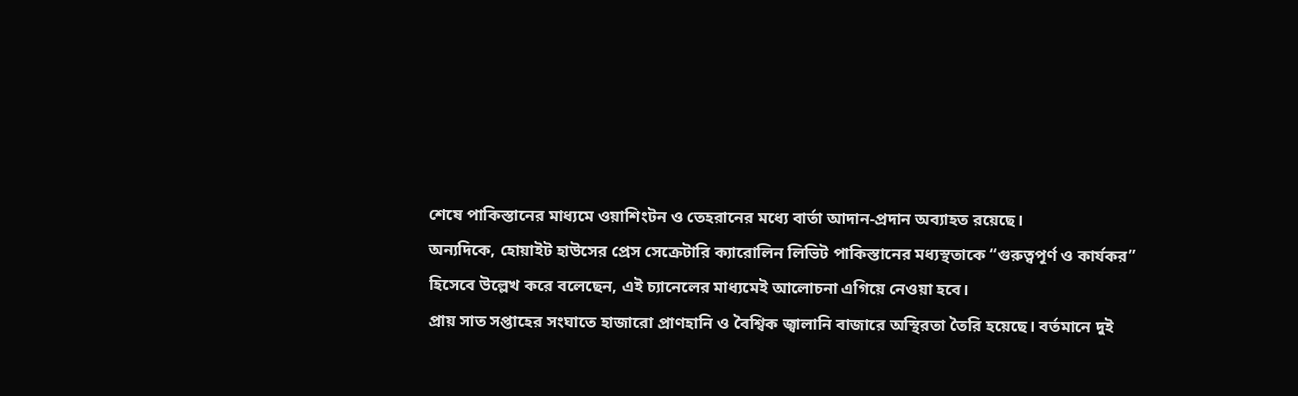শেষে পাকিস্তানের মাধ্যমে ওয়াশিংটন ও তেহরানের মধ্যে বার্তা আদান-প্রদান অব্যাহত রয়েছে।
অন্যদিকে, হোয়াইট হাউসের প্রেস সেক্রেটারি ক্যারোলিন লিভিট পাকিস্তানের মধ্যস্থতাকে “গুরুত্বপূর্ণ ও কার্যকর” হিসেবে উল্লেখ করে বলেছেন, এই চ্যানেলের মাধ্যমেই আলোচনা এগিয়ে নেওয়া হবে।
প্রায় সাত সপ্তাহের সংঘাতে হাজারো প্রাণহানি ও বৈশ্বিক জ্বালানি বাজারে অস্থিরতা তৈরি হয়েছে। বর্তমানে দুই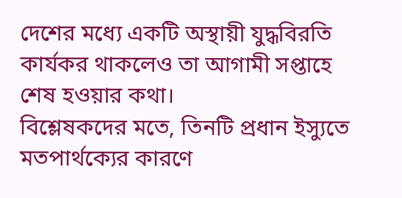দেশের মধ্যে একটি অস্থায়ী যুদ্ধবিরতি কার্যকর থাকলেও তা আগামী সপ্তাহে শেষ হওয়ার কথা।
বিশ্লেষকদের মতে, তিনটি প্রধান ইস্যুতে মতপার্থক্যের কারণে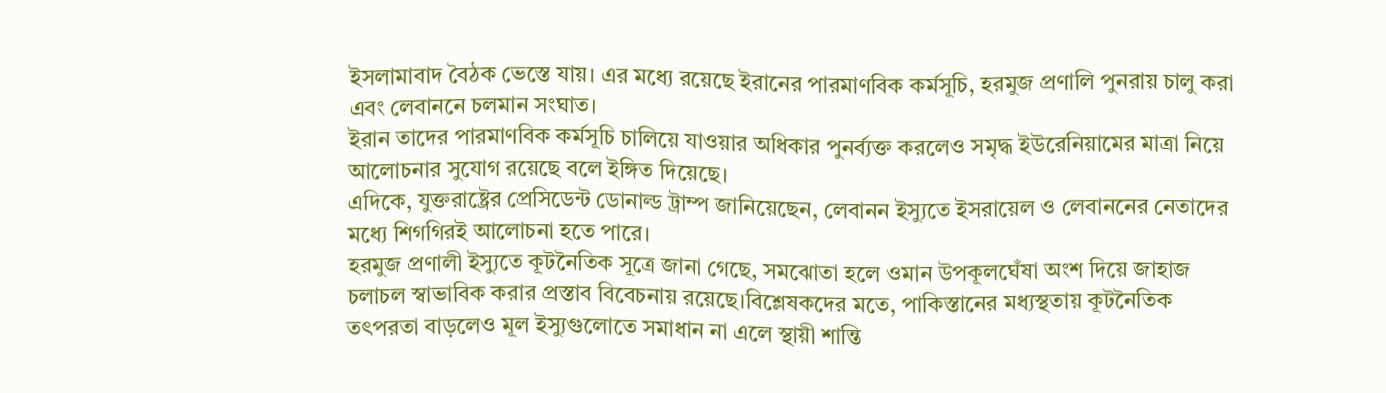ইসলামাবাদ বৈঠক ভেস্তে যায়। এর মধ্যে রয়েছে ইরানের পারমাণবিক কর্মসূচি, হরমুজ প্রণালি পুনরায় চালু করা এবং লেবাননে চলমান সংঘাত।
ইরান তাদের পারমাণবিক কর্মসূচি চালিয়ে যাওয়ার অধিকার পুনর্ব্যক্ত করলেও সমৃদ্ধ ইউরেনিয়ামের মাত্রা নিয়ে আলোচনার সুযোগ রয়েছে বলে ইঙ্গিত দিয়েছে।
এদিকে, যুক্তরাষ্ট্রের প্রেসিডেন্ট ডোনাল্ড ট্রাম্প জানিয়েছেন, লেবানন ইস্যুতে ইসরায়েল ও লেবাননের নেতাদের মধ্যে শিগগিরই আলোচনা হতে পারে।
হরমুজ প্রণালী ইস্যুতে কূটনৈতিক সূত্রে জানা গেছে, সমঝোতা হলে ওমান উপকূলঘেঁষা অংশ দিয়ে জাহাজ চলাচল স্বাভাবিক করার প্রস্তাব বিবেচনায় রয়েছে।বিশ্লেষকদের মতে, পাকিস্তানের মধ্যস্থতায় কূটনৈতিক তৎপরতা বাড়লেও মূল ইস্যুগুলোতে সমাধান না এলে স্থায়ী শান্তি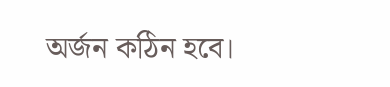অর্জন কঠিন হবে।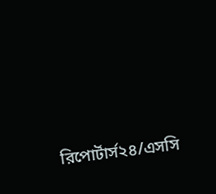রিপোর্টার্স২৪/এসসি